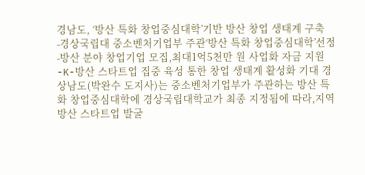경남도, ‘방산 특화 창업중심대학’기반 방산 창업 생태계 구축 -경상국립대 중소벤처기업부 주관‘방산 특화 창업중심대학’선정 -방산 분야 창업기업 모집,최대1억5천만 원 사업화 자금 지원 -K-방산 스타트업 집중 육성 통한 창업 생태계 활성화 기대 경상남도(박완수 도지사)는 중소벤처기업부가 주관하는 방산 특화 창업중심대학에 경상국립대학교가 최종 지정됨에 따라,지역 방산 스타트업 발굴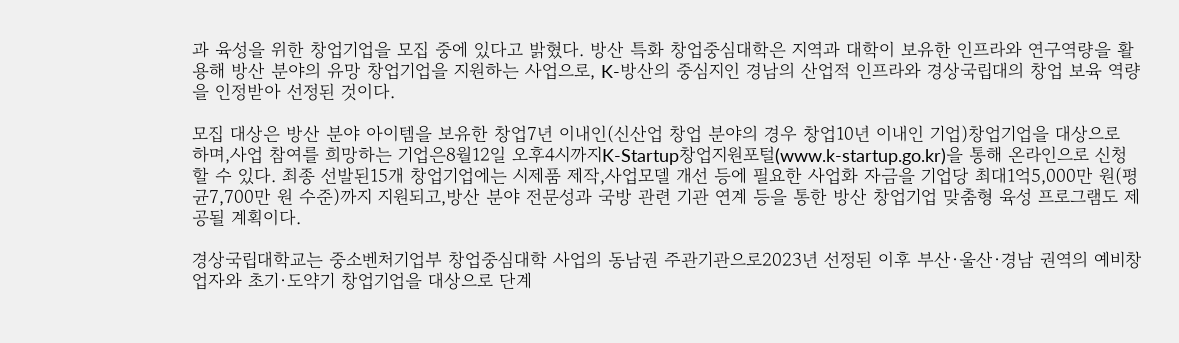과 육성을 위한 창업기업을 모집 중에 있다고 밝혔다. 방산 특화 창업중심대학은 지역과 대학이 보유한 인프라와 연구역량을 활용해 방산 분야의 유망 창업기업을 지원하는 사업으로, K-방산의 중심지인 경남의 산업적 인프라와 경상국립대의 창업 보육 역량을 인정받아 선정된 것이다.

모집 대상은 방산 분야 아이템을 보유한 창업7년 이내인(신산업 창업 분야의 경우 창업10년 이내인 기업)창업기업을 대상으로 하며,사업 참여를 희망하는 기업은8월12일 오후4시까지K-Startup창업지원포털(www.k-startup.go.kr)을 통해 온라인으로 신청할 수 있다. 최종 선발된15개 창업기업에는 시제품 제작,사업모델 개선 등에 필요한 사업화 자금을 기업당 최대1억5,000만 원(평균7,700만 원 수준)까지 지원되고,방산 분야 전문성과 국방 관련 기관 연계 등을 통한 방산 창업기업 맞춤형 육성 프로그램도 제공될 계획이다.

경상국립대학교는 중소벤처기업부 창업중심대학 사업의 동남권 주관기관으로2023년 선정된 이후 부산·울산·경남 권역의 예비창업자와 초기·도약기 창업기업을 대상으로 단계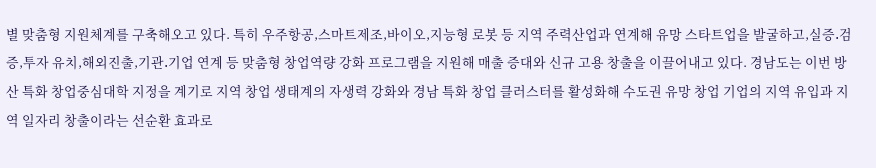별 맞춤형 지원체계를 구축해오고 있다. 특히 우주항공,스마트제조,바이오,지능형 로봇 등 지역 주력산업과 연계해 유망 스타트업을 발굴하고,실증․검증,투자 유치,해외진출,기관․기업 연계 등 맞춤형 창업역량 강화 프로그램을 지원해 매출 증대와 신규 고용 창출을 이끌어내고 있다. 경남도는 이번 방산 특화 창업중심대학 지정을 계기로 지역 창업 생태계의 자생력 강화와 경남 특화 창업 클러스터를 활성화해 수도권 유망 창업 기업의 지역 유입과 지역 일자리 창출이라는 선순환 효과로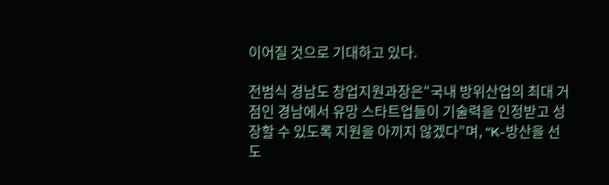이어질 것으로 기대하고 있다.

전범식 경남도 창업지원과장은“국내 방위산업의 최대 거점인 경남에서 유망 스타트업들이 기술력을 인정받고 성장할 수 있도록 지원을 아끼지 않겠다”며, “K-방산을 선도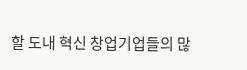할 도내 혁신 창업기업들의 많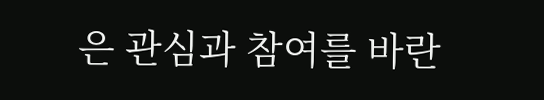은 관심과 참여를 바란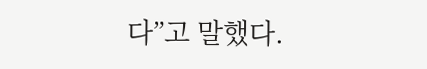다”고 말했다.